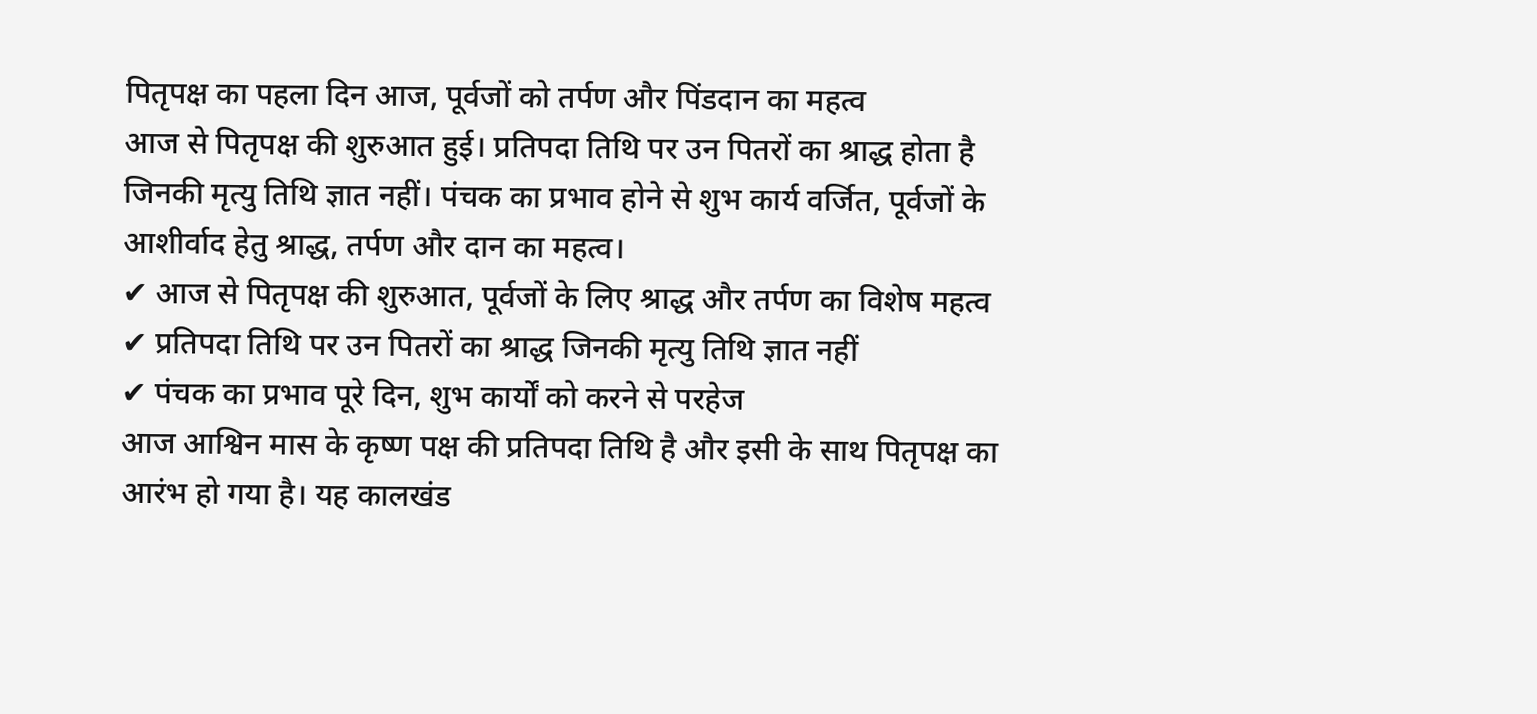पितृपक्ष का पहला दिन आज, पूर्वजों को तर्पण और पिंडदान का महत्व
आज से पितृपक्ष की शुरुआत हुई। प्रतिपदा तिथि पर उन पितरों का श्राद्ध होता है जिनकी मृत्यु तिथि ज्ञात नहीं। पंचक का प्रभाव होने से शुभ कार्य वर्जित, पूर्वजों के आशीर्वाद हेतु श्राद्ध, तर्पण और दान का महत्व।
✔ आज से पितृपक्ष की शुरुआत, पूर्वजों के लिए श्राद्ध और तर्पण का विशेष महत्व
✔ प्रतिपदा तिथि पर उन पितरों का श्राद्ध जिनकी मृत्यु तिथि ज्ञात नहीं
✔ पंचक का प्रभाव पूरे दिन, शुभ कार्यों को करने से परहेज
आज आश्विन मास के कृष्ण पक्ष की प्रतिपदा तिथि है और इसी के साथ पितृपक्ष का आरंभ हो गया है। यह कालखंड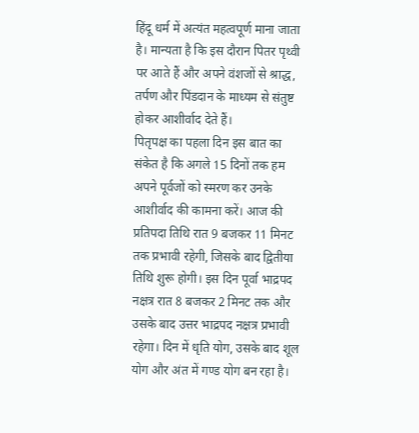हिंदू धर्म में अत्यंत महत्वपूर्ण माना जाता है। मान्यता है कि इस दौरान पितर पृथ्वी पर आते हैं और अपने वंशजों से श्राद्ध, तर्पण और पिंडदान के माध्यम से संतुष्ट होकर आशीर्वाद देते हैं।
पितृपक्ष का पहला दिन इस बात का संकेत है कि अगले 15 दिनों तक हम अपने पूर्वजों को स्मरण कर उनके आशीर्वाद की कामना करें। आज की प्रतिपदा तिथि रात 9 बजकर 11 मिनट तक प्रभावी रहेगी, जिसके बाद द्वितीया तिथि शुरू होगी। इस दिन पूर्वा भाद्रपद नक्षत्र रात 8 बजकर 2 मिनट तक और उसके बाद उत्तर भाद्रपद नक्षत्र प्रभावी रहेगा। दिन में धृति योग, उसके बाद शूल योग और अंत में गण्ड योग बन रहा है।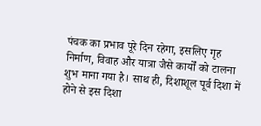पंचक का प्रभाव पूरे दिन रहेगा, इसलिए गृह निर्माण, विवाह और यात्रा जैसे कार्यों को टालना शुभ माना गया है। साथ ही, दिशाशूल पूर्व दिशा में होने से इस दिशा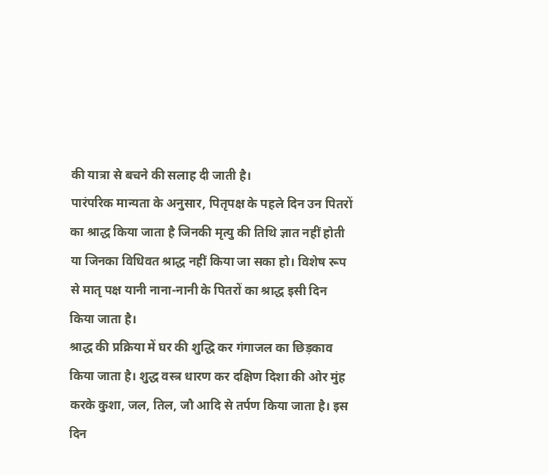की यात्रा से बचने की सलाह दी जाती है।
पारंपरिक मान्यता के अनुसार, पितृपक्ष के पहले दिन उन पितरों का श्राद्ध किया जाता है जिनकी मृत्यु की तिथि ज्ञात नहीं होती या जिनका विधिवत श्राद्ध नहीं किया जा सका हो। विशेष रूप से मातृ पक्ष यानी नाना-नानी के पितरों का श्राद्ध इसी दिन किया जाता है।
श्राद्ध की प्रक्रिया में घर की शुद्धि कर गंगाजल का छिड़काव किया जाता है। शुद्ध वस्त्र धारण कर दक्षिण दिशा की ओर मुंह करके कुशा, जल, तिल, जौ आदि से तर्पण किया जाता है। इस दिन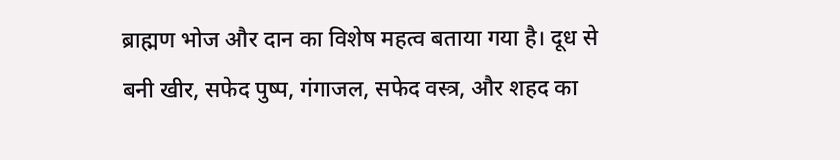ब्राह्मण भोज और दान का विशेष महत्व बताया गया है। दूध से बनी खीर, सफेद पुष्प, गंगाजल, सफेद वस्त्र, और शहद का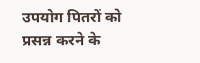उपयोग पितरों को प्रसन्न करने के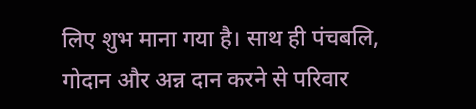लिए शुभ माना गया है। साथ ही पंचबलि, गोदान और अन्न दान करने से परिवार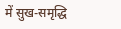में सुख-समृद्धि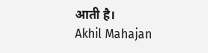आती है।
Akhil Mahajan